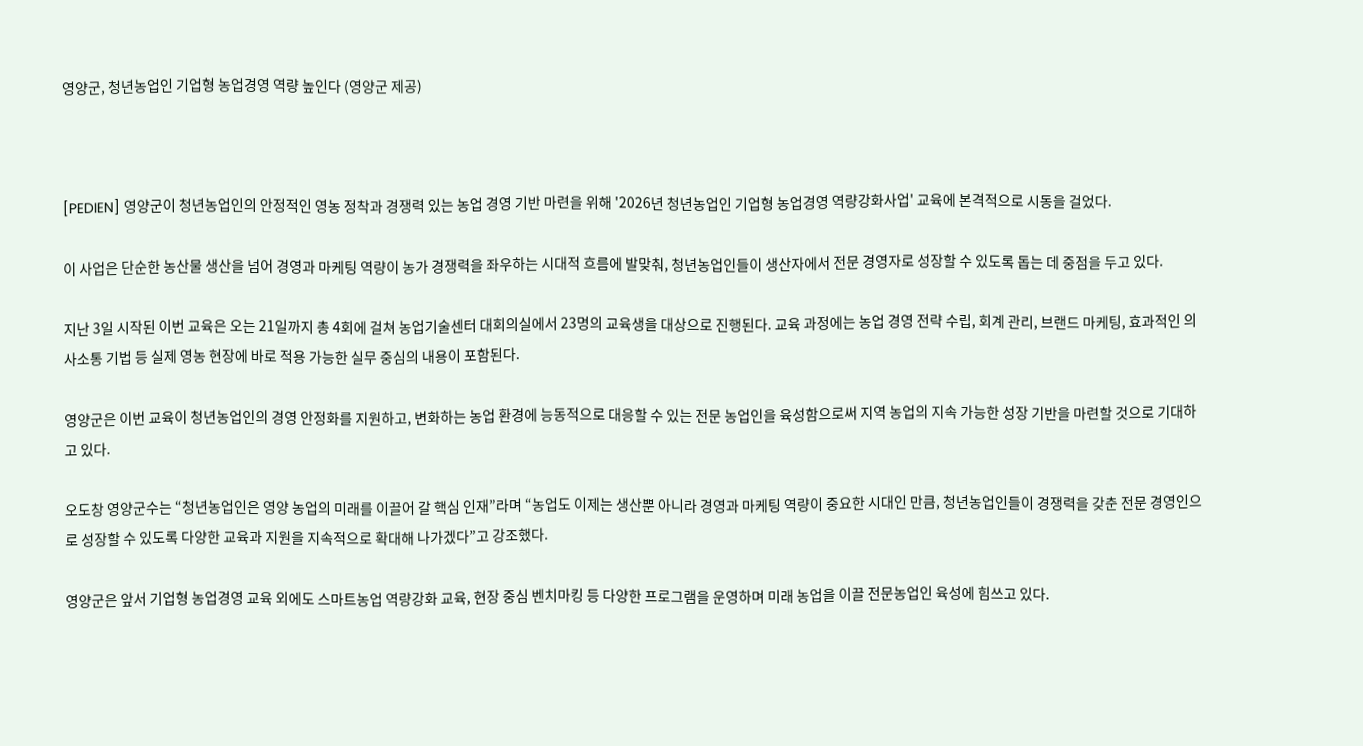영양군, 청년농업인 기업형 농업경영 역량 높인다 (영양군 제공)



[PEDIEN] 영양군이 청년농업인의 안정적인 영농 정착과 경쟁력 있는 농업 경영 기반 마련을 위해 '2026년 청년농업인 기업형 농업경영 역량강화사업' 교육에 본격적으로 시동을 걸었다.

이 사업은 단순한 농산물 생산을 넘어 경영과 마케팅 역량이 농가 경쟁력을 좌우하는 시대적 흐름에 발맞춰, 청년농업인들이 생산자에서 전문 경영자로 성장할 수 있도록 돕는 데 중점을 두고 있다.

지난 3일 시작된 이번 교육은 오는 21일까지 총 4회에 걸쳐 농업기술센터 대회의실에서 23명의 교육생을 대상으로 진행된다. 교육 과정에는 농업 경영 전략 수립, 회계 관리, 브랜드 마케팅, 효과적인 의사소통 기법 등 실제 영농 현장에 바로 적용 가능한 실무 중심의 내용이 포함된다.

영양군은 이번 교육이 청년농업인의 경영 안정화를 지원하고, 변화하는 농업 환경에 능동적으로 대응할 수 있는 전문 농업인을 육성함으로써 지역 농업의 지속 가능한 성장 기반을 마련할 것으로 기대하고 있다.

오도창 영양군수는 “청년농업인은 영양 농업의 미래를 이끌어 갈 핵심 인재”라며 “농업도 이제는 생산뿐 아니라 경영과 마케팅 역량이 중요한 시대인 만큼, 청년농업인들이 경쟁력을 갖춘 전문 경영인으로 성장할 수 있도록 다양한 교육과 지원을 지속적으로 확대해 나가겠다”고 강조했다.

영양군은 앞서 기업형 농업경영 교육 외에도 스마트농업 역량강화 교육, 현장 중심 벤치마킹 등 다양한 프로그램을 운영하며 미래 농업을 이끌 전문농업인 육성에 힘쓰고 있다.